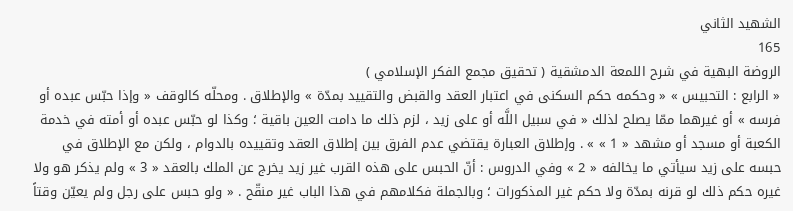الشهيد الثاني
165
الروضة البهية في شرح اللمعة الدمشقية ( تحقيق مجمع الفكر الإسلامي )
« الرابع : التحبيس » « وحكمه حكم السكنى في اعتبار العقد والقبض والتقييد بمدّة » والإطلاق . ومحلّه كالوقف « وإذا حبّس عبده أو فرسه » أو غيرهما ممّا يصلح لذلك « في سبيل اللَّه أو على زيد ، لزم ذلك ما دامت العين باقية ؛ وكذا لو حبّس عبده أو أمته في خدمة الكعبة أو مسجد أو مشهد « 1 » » . وإطلاق العبارة يقتضي عدم الفرق بين إطلاق العقد وتقييده بالدوام ، ولكن مع الإطلاق في حبسه على زيد سيأتي ما يخالفه « 2 » وفي الدروس : أنّ الحبس على هذه القرب غير زيد يخرج عن الملك بالعقد « 3 » ولم يذكر هو ولا غيره حكم ذلك لو قرنه بمدّة ولا حكم غير المذكورات ؛ وبالجملة فكلامهم في هذا الباب غير منقّح . « ولو حبس على رجل ولم يعيّن وقتاً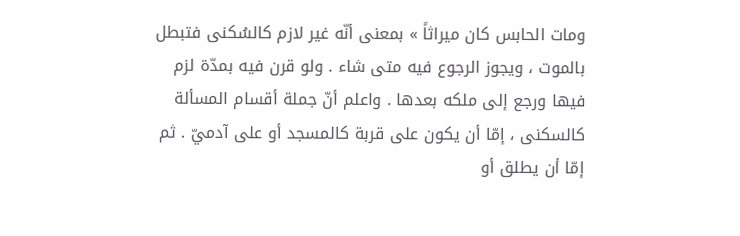ومات الحابس كان ميراثاً » بمعنى أنّه غير لازم كالسُكنى فتبطل بالموت ، ويجوز الرجوع فيه متى شاء . ولو قرن فيه بمدّة لزم فيها ورجع إلى ملكه بعدها . واعلم أنّ جملة أقسام المسألة كالسكنى ، إمّا أن يكون على قربة كالمسجد أو على آدميّ . ثم إمّا أن يطلق أو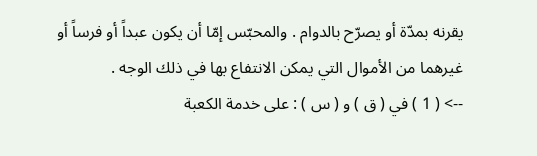يقرنه بمدّة أو يصرّح بالدوام . والمحبّس إمّا أن يكون عبداً أو فرساً أو غيرهما من الأموال التي يمكن الانتفاع بها في ذلك الوجه .
--> ( 1 ) في ( ق ) و ( س ) : على خدمة الكعبة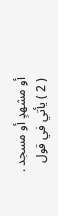أو مشهدٍ أو مسجد . ( 2 ) يأتي في قول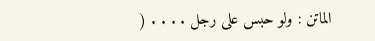الماتن : ولو حبس على رجل . . . . (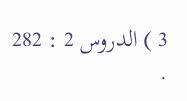3 ) الدروس 2 : 282 .